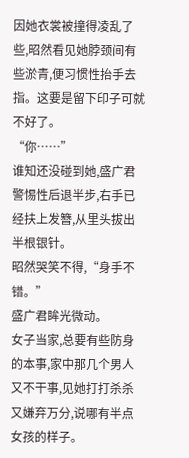因她衣裳被撞得凌乱了些,昭然看见她脖颈间有些淤青,便习惯性抬手去指。这要是留下印子可就不好了。
“你……”
谁知还没碰到她,盛广君警惕性后退半步,右手已经扶上发簪,从里头拔出半根银针。
昭然哭笑不得,“身手不错。”
盛广君眸光微动。
女子当家,总要有些防身的本事,家中那几个男人又不干事,见她打打杀杀又嫌弃万分,说哪有半点女孩的样子。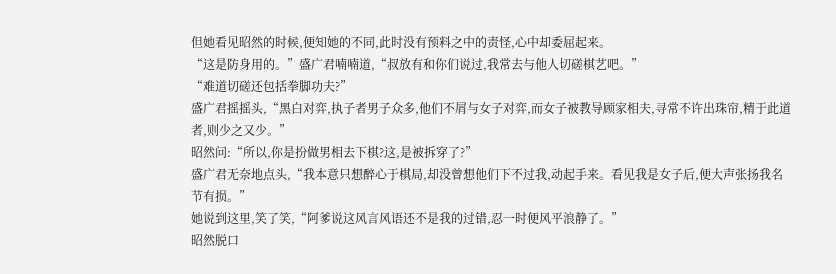但她看见昭然的时候,便知她的不同,此时没有预料之中的责怪,心中却委屈起来。
“这是防身用的。”盛广君喃喃道,“叔放有和你们说过,我常去与他人切磋棋艺吧。”
“难道切磋还包括拳脚功夫?”
盛广君摇摇头,“黑白对弈,执子者男子众多,他们不屑与女子对弈,而女子被教导顾家相夫,寻常不许出珠帘,精于此道者,则少之又少。”
昭然问:“所以,你是扮做男相去下棋?这,是被拆穿了?”
盛广君无奈地点头,“我本意只想醉心于棋局,却没曾想他们下不过我,动起手来。看见我是女子后,便大声张扬我名节有损。”
她说到这里,笑了笑,“阿爹说这风言风语还不是我的过错,忍一时便风平浪静了。”
昭然脱口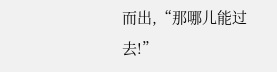而出,“那哪儿能过去!”